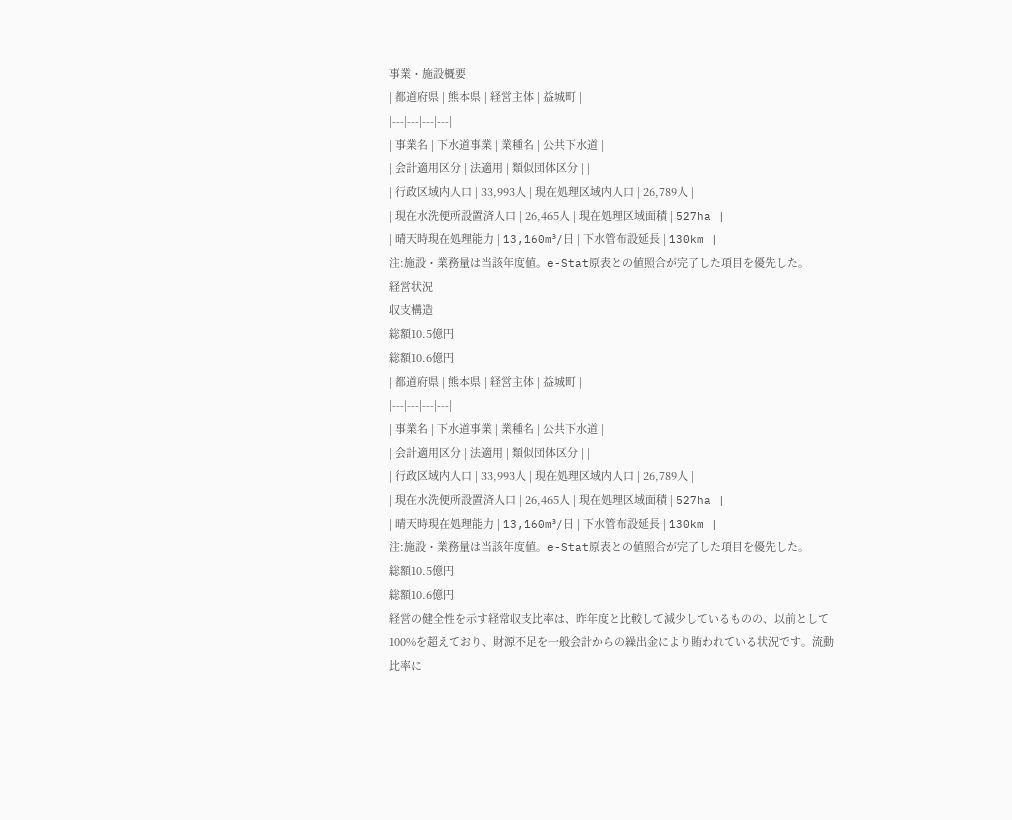事業・施設概要
| 都道府県 | 熊本県 | 経営主体 | 益城町 |
|---|---|---|---|
| 事業名 | 下水道事業 | 業種名 | 公共下水道 |
| 会計適用区分 | 法適用 | 類似団体区分 | |
| 行政区域内人口 | 33,993人 | 現在処理区域内人口 | 26,789人 |
| 現在水洗便所設置済人口 | 26,465人 | 現在処理区域面積 | 527ha |
| 晴天時現在処理能力 | 13,160m³/日 | 下水管布設延長 | 130km |
注:施設・業務量は当該年度値。e-Stat原表との値照合が完了した項目を優先した。
経営状況
収支構造
総額10.5億円
総額10.6億円
| 都道府県 | 熊本県 | 経営主体 | 益城町 |
|---|---|---|---|
| 事業名 | 下水道事業 | 業種名 | 公共下水道 |
| 会計適用区分 | 法適用 | 類似団体区分 | |
| 行政区域内人口 | 33,993人 | 現在処理区域内人口 | 26,789人 |
| 現在水洗便所設置済人口 | 26,465人 | 現在処理区域面積 | 527ha |
| 晴天時現在処理能力 | 13,160m³/日 | 下水管布設延長 | 130km |
注:施設・業務量は当該年度値。e-Stat原表との値照合が完了した項目を優先した。
総額10.5億円
総額10.6億円
経営の健全性を示す経常収支比率は、昨年度と比較して減少しているものの、以前として100%を超えており、財源不足を一般会計からの繰出金により賄われている状況です。流動比率に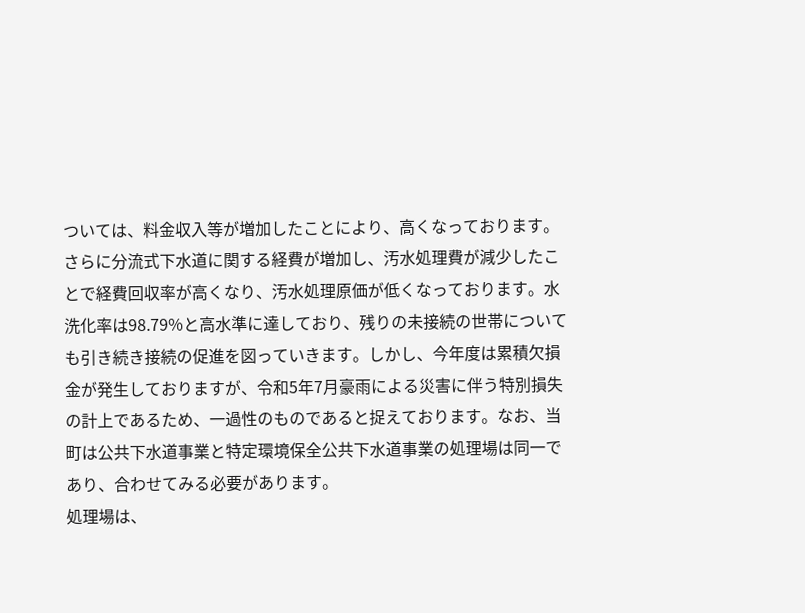ついては、料金収入等が増加したことにより、高くなっております。さらに分流式下水道に関する経費が増加し、汚水処理費が減少したことで経費回収率が高くなり、汚水処理原価が低くなっております。水洗化率は98.79%と高水準に達しており、残りの未接続の世帯についても引き続き接続の促進を図っていきます。しかし、今年度は累積欠損金が発生しておりますが、令和5年7月豪雨による災害に伴う特別損失の計上であるため、一過性のものであると捉えております。なお、当町は公共下水道事業と特定環境保全公共下水道事業の処理場は同一であり、合わせてみる必要があります。
処理場は、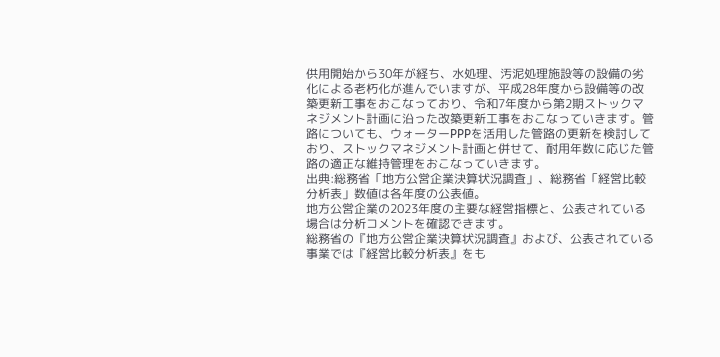供用開始から30年が経ち、水処理、汚泥処理施設等の設備の劣化による老朽化が進んでいますが、平成28年度から設備等の改築更新工事をおこなっており、令和7年度から第2期ストックマネジメント計画に沿った改築更新工事をおこなっていきます。管路についても、ウォーターPPPを活用した管路の更新を検討しており、ストックマネジメント計画と併せて、耐用年数に応じた管路の適正な維持管理をおこなっていきます。
出典:総務省「地方公営企業決算状況調査」、総務省「経営比較分析表」数値は各年度の公表値。
地方公営企業の2023年度の主要な経営指標と、公表されている場合は分析コメントを確認できます。
総務省の『地方公営企業決算状況調査』および、公表されている事業では『経営比較分析表』をも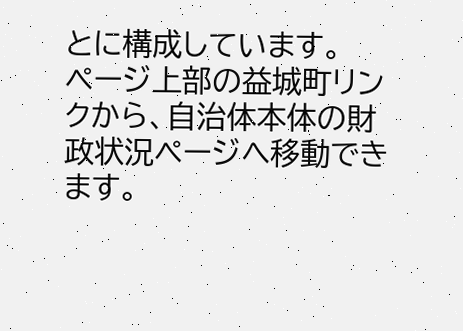とに構成しています。
ページ上部の益城町リンクから、自治体本体の財政状況ページへ移動できます。